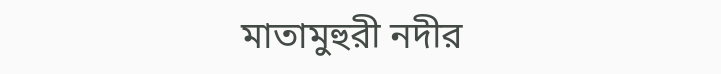মাতামুহুরী নদীর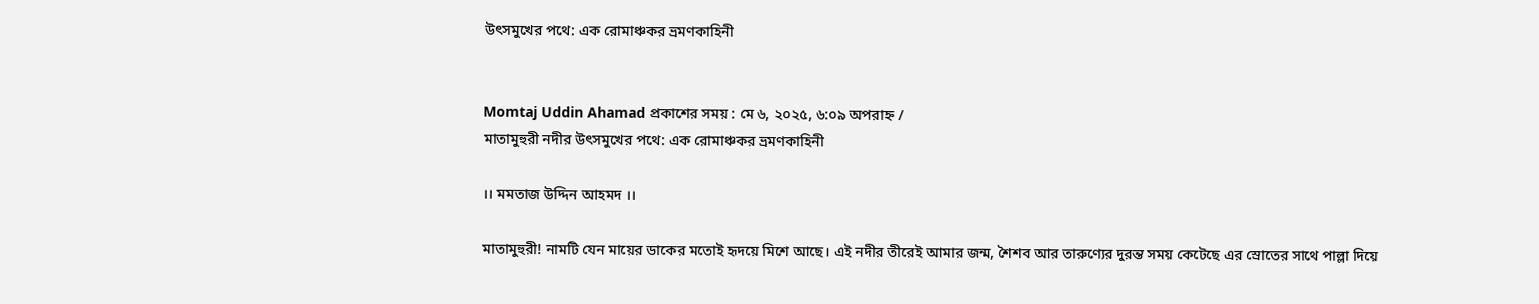উৎসমুখের পথে: এক রোমাঞ্চকর ভ্রমণকাহিনী


Momtaj Uddin Ahamad প্রকাশের সময় : মে ৬, ২০২৫, ৬:০৯ অপরাহ্ন /
মাতামুহুরী নদীর উৎসমুখের পথে: এক রোমাঞ্চকর ভ্রমণকাহিনী

।। মমতাজ উদ্দিন আহমদ ।।

মাতামুহুরী! নামটি যেন মায়ের ডাকের মতোই হৃদয়ে মিশে আছে। এই নদীর তীরেই আমার জন্ম, শৈশব আর তারুণ্যের দুরন্ত সময় কেটেছে এর স্রোতের সাথে পাল্লা দিয়ে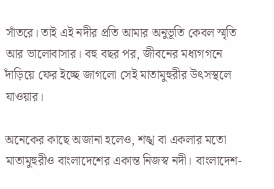সাঁতরে। তাই এই নদীর প্রতি আমার অনুভূতি কেবল স্মৃতি আর ভালোবাসার। বহু বছর পর, জীবনের মধ্যগগনে দাঁড়িয়ে ফের ইচ্ছে জাগলো সেই মাতামুহুরীর উৎসস্থলে যাওয়ার।

অনেকের কাছে অজানা হলেও, শঙ্খ বা একলার মতো মাতামুহুরীও বাংলাদেশের একান্ত নিজস্ব নদী। বাংলাদেশ-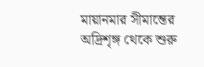মায়ানমার সীমান্তের অদ্রিশৃঙ্গ থেকে শুরু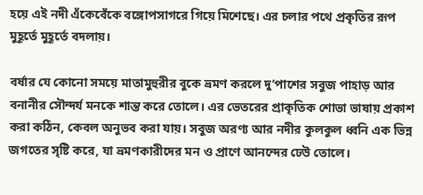হয়ে এই নদী এঁকেবেঁকে বঙ্গোপসাগরে গিয়ে মিশেছে। এর চলার পথে প্রকৃতির রূপ মুহূর্তে মুহূর্তে বদলায়।

বর্ষার যে কোনো সময়ে মাতামুহুরীর বুকে ভ্রমণ করলে দু’পাশের সবুজ পাহাড় আর বনানীর সৌন্দর্য মনকে শান্ত করে তোলে। এর ভেতরের প্রাকৃতিক শোভা ভাষায় প্রকাশ করা কঠিন, কেবল অনুভব করা যায়। সবুজ অরণ্য আর নদীর কুলকুল ধ্বনি এক ভিন্ন জগতের সৃষ্টি করে, যা ভ্রমণকারীদের মন ও প্রাণে আনন্দের ঢেউ তোলে।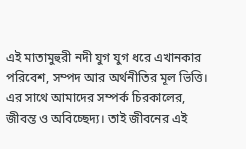এই মাতামুহুরী নদী যুগ যুগ ধরে এখানকার পরিবেশ, সম্পদ আর অর্থনীতির মূল ভিত্তি। এর সাথে আমাদের সম্পর্ক চিরকালের, জীবন্ত ও অবিচ্ছেদ্য। তাই জীবনের এই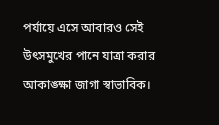পর্যায়ে এসে আবারও সেই উৎসমুখের পানে যাত্রা করার আকাঙ্ক্ষা জাগা স্বাভাবিক।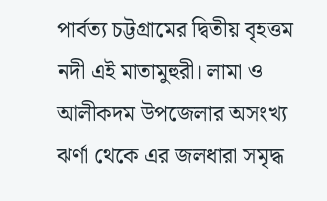পার্বত্য চট্টগ্রামের দ্বিতীয় বৃহত্তম নদী এই মাতামুহুরী। লামা ও আলীকদম উপজেলার অসংখ্য ঝর্ণা থেকে এর জলধারা সমৃদ্ধ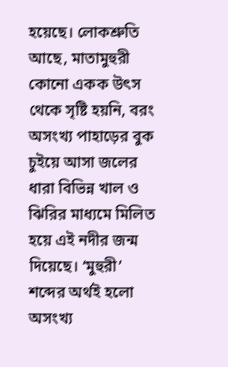হয়েছে। লোকশ্রুতি আছে, মাতামুহুরী কোনো একক উৎস থেকে সৃষ্টি হয়নি, বরং অসংখ্য পাহাড়ের বুক চুইয়ে আসা জলের ধারা বিভিন্ন খাল ও ঝিরির মাধ্যমে মিলিত হয়ে এই নদীর জন্ম দিয়েছে। ‘মুহুরী’ শব্দের অর্থই হলো অসংখ্য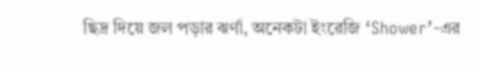ছিদ্র দিয়ে জল পড়ার ঝর্ণা, অনেকটা ইংরেজি ‘Shower’-এর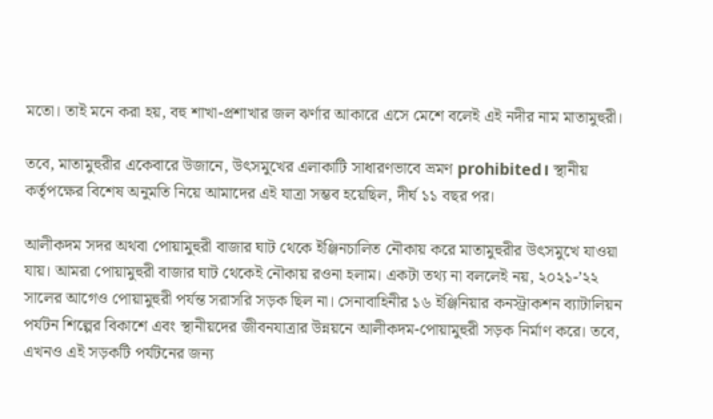মতো। তাই মনে করা হয়, বহু শাখা-প্রশাখার জল ঝর্ণার আকারে এসে মেশে বলেই এই নদীর নাম মাতামুহুরী।

তবে, মাতামুহুরীর একেবারে উজানে, উৎসমুখের এলাকাটি সাধারণভাবে ভ্রমণ prohibited। স্থানীয় কর্তৃপক্ষের বিশেষ অনুমতি নিয়ে আমাদের এই যাত্রা সম্ভব হয়েছিল, দীর্ঘ ১১ বছর পর।

আলীকদম সদর অথবা পোয়ামুহুরী বাজার ঘাট থেকে ইঞ্জিনচালিত নৌকায় করে মাতামুহুরীর উৎসমুখে যাওয়া যায়। আমরা পোয়ামুহুরী বাজার ঘাট থেকেই নৌকায় রওনা হলাম। একটা তথ্য না বললেই নয়, ২০২১-’২২ সালের আগেও পোয়ামুহুরী পর্যন্ত সরাসরি সড়ক ছিল না। সেনাবাহিনীর ১৬ ইঞ্জিনিয়ার কনস্ট্রাকশন ব্যাটালিয়ন পর্যটন শিল্পের বিকাশে এবং স্থানীয়দের জীবনযাত্রার উন্নয়নে আলীকদম-পোয়ামুহুরী সড়ক নির্মাণ করে। তবে, এখনও এই সড়কটি পর্যটনের জন্য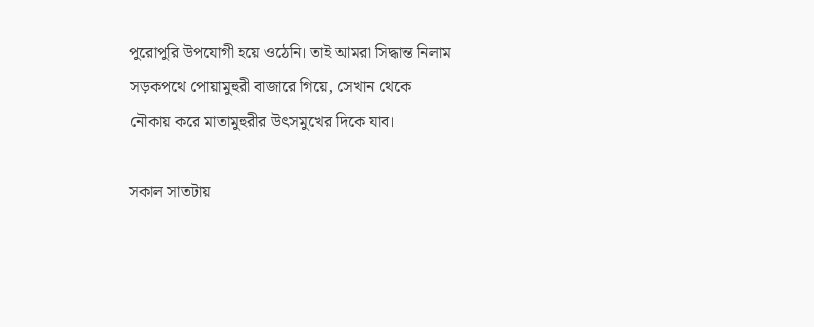পুরোপুরি উপযোগী হয়ে ওঠেনি। তাই আমরা সিদ্ধান্ত নিলাম সড়কপথে পোয়ামুহুরী বাজারে গিয়ে, সেখান থেকে নৌকায় করে মাতামুহুরীর উৎসমুখের দিকে যাব।

সকাল সাতটায়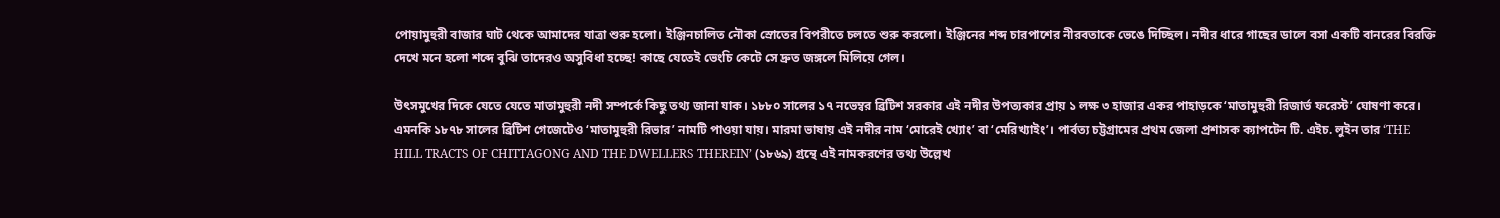পোয়ামুহুরী বাজার ঘাট থেকে আমাদের যাত্রা শুরু হলো। ইঞ্জিনচালিত নৌকা স্রোতের বিপরীতে চলতে শুরু করলো। ইঞ্জিনের শব্দ চারপাশের নীরবতাকে ভেঙে দিচ্ছিল। নদীর ধারে গাছের ডালে বসা একটি বানরের বিরক্তি দেখে মনে হলো শব্দে বুঝি তাদেরও অসুবিধা হচ্ছে! কাছে যেতেই ভেংচি কেটে সে দ্রুত জঙ্গলে মিলিয়ে গেল।

উৎসমুখের দিকে যেতে যেতে মাতামুহুরী নদী সম্পর্কে কিছু তথ্য জানা যাক। ১৮৮০ সালের ১৭ নভেম্বর ব্রিটিশ সরকার এই নদীর উপত্যকার প্রায় ১ লক্ষ ৩ হাজার একর পাহাড়কে ‘মাতামুহুরী রিজার্ভ ফরেস্ট’ ঘোষণা করে। এমনকি ১৮৭৮ সালের ব্রিটিশ গেজেটেও ‘মাতামুহুরী রিভার’ নামটি পাওয়া যায়। মারমা ভাষায় এই নদীর নাম ‘মোরেই খ্যোং’ বা ‘মেরিখ্যাইং’। পার্বত্য চট্টগ্রামের প্রথম জেলা প্রশাসক ক্যাপটেন টি. এইচ. লুইন তার ‘THE HILL TRACTS OF CHITTAGONG AND THE DWELLERS THEREIN’ (১৮৬৯) গ্রন্থে এই নামকরণের তথ্য উল্লেখ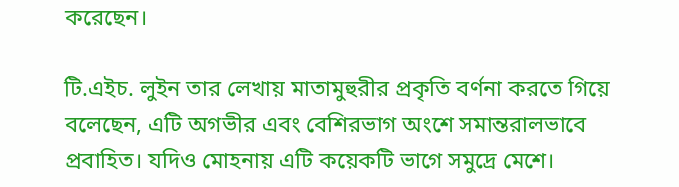করেছেন।

টি.এইচ. লুইন তার লেখায় মাতামুহুরীর প্রকৃতি বর্ণনা করতে গিয়ে বলেছেন, এটি অগভীর এবং বেশিরভাগ অংশে সমান্তরালভাবে প্রবাহিত। যদিও মোহনায় এটি কয়েকটি ভাগে সমুদ্রে মেশে।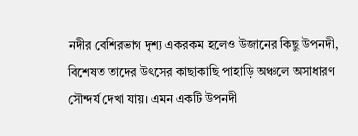নদীর বেশিরভাগ দৃশ্য একরকম হলেও উজানের কিছু উপনদী, বিশেষত তাদের উৎসের কাছাকাছি পাহাড়ি অঞ্চলে অসাধারণ সৌন্দর্য দেখা যায়। এমন একটি উপনদী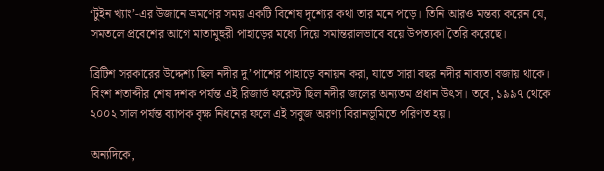‘টুইন খ্যাং’-এর উজানে ভ্রমণের সময় একটি বিশেষ দৃশ্যের কথা তার মনে পড়ে। তিনি আরও মন্তব্য করেন যে, সমতলে প্রবেশের আগে মাতামুহুরী পাহাড়ের মধ্যে দিয়ে সমান্তরালভাবে বয়ে উপত্যকা তৈরি করেছে।

ব্রিটিশ সরকারের উদ্দেশ্য ছিল নদীর দু’পাশের পাহাড়ে বনায়ন করা, যাতে সারা বছর নদীর নাব্যতা বজায় থাকে। বিংশ শতাব্দীর শেষ দশক পর্যন্ত এই রিজার্ভ ফরেস্ট ছিল নদীর জলের অন্যতম প্রধান উৎস। তবে, ১৯৯৭ থেকে ২০০২ সাল পর্যন্ত ব্যাপক বৃক্ষ নিধনের ফলে এই সবুজ অরণ্য বিরানভূমিতে পরিণত হয়।

অন্যদিকে,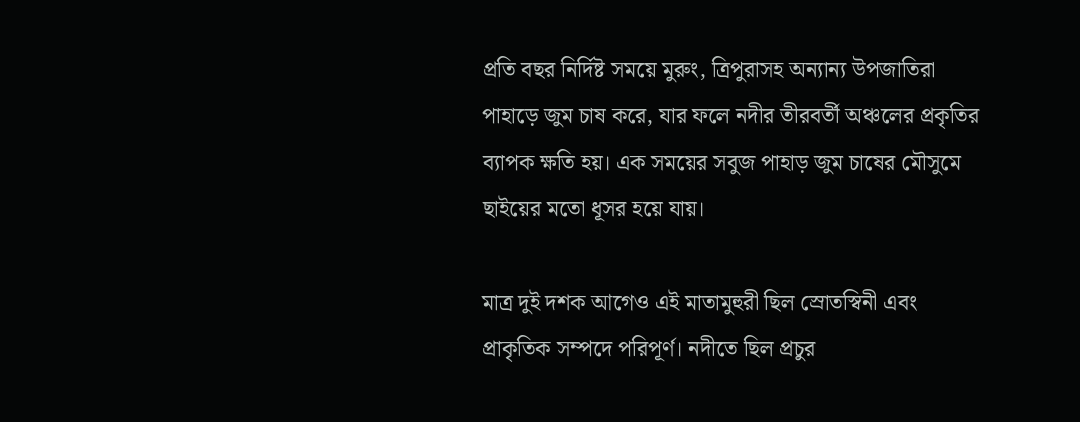প্রতি বছর নির্দিষ্ট সময়ে মুরুং, ত্রিপুরাসহ অন্যান্য উপজাতিরা পাহাড়ে জুম চাষ করে, যার ফলে নদীর তীরবর্তী অঞ্চলের প্রকৃতির ব্যাপক ক্ষতি হয়। এক সময়ের সবুজ পাহাড় জুম চাষের মৌসুমে ছাইয়ের মতো ধূসর হয়ে যায়।

মাত্র দুই দশক আগেও এই মাতামুহুরী ছিল স্রোতস্বিনী এবং প্রাকৃতিক সম্পদে পরিপূর্ণ। নদীতে ছিল প্রচুর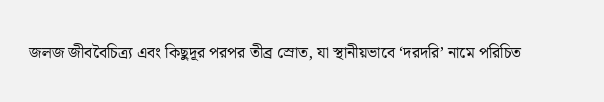জলজ জীববৈচিত্র্য এবং কিছুদূর পরপর তীব্র স্রোত, যা স্থানীয়ভাবে ‘দরদরি’ নামে পরিচিত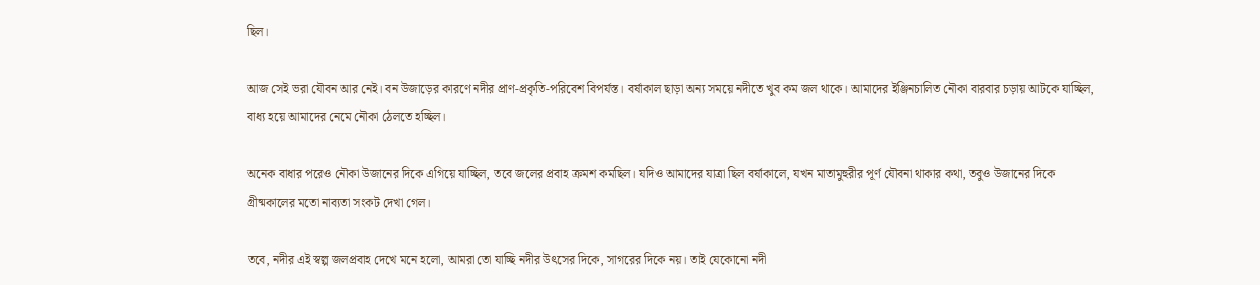ছিল।

আজ সেই ভরা যৌবন আর নেই। বন উজাড়ের কারণে নদীর প্রাণ-প্রকৃতি-পরিবেশ বিপর্যস্ত। বর্ষাকাল ছাড়া অন্য সময়ে নদীতে খুব কম জল থাকে। আমাদের ইঞ্জিনচালিত নৌকা বারবার চড়ায় আটকে যাচ্ছিল, বাধ্য হয়ে আমাদের নেমে নৌকা ঠেলতে হচ্ছিল।

অনেক বাধার পরেও নৌকা উজানের দিকে এগিয়ে যাচ্ছিল, তবে জলের প্রবাহ ক্রমশ কমছিল। যদিও আমাদের যাত্রা ছিল বর্ষাকালে, যখন মাতামুহুরীর পূর্ণ যৌবনা থাকার কথা, তবুও উজানের দিকে গ্রীষ্মকালের মতো নাব্যতা সংকট দেখা গেল।

তবে, নদীর এই স্বল্প জলপ্রবাহ দেখে মনে হলো, আমরা তো যাচ্ছি নদীর উৎসের দিকে, সাগরের দিকে নয়। তাই যেকোনো নদী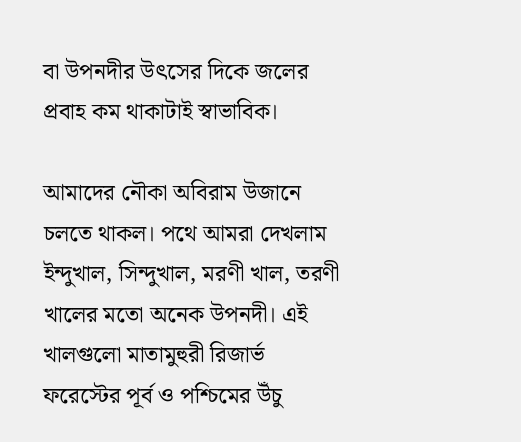বা উপনদীর উৎসের দিকে জলের প্রবাহ কম থাকাটাই স্বাভাবিক।

আমাদের নৌকা অবিরাম উজানে চলতে থাকল। পথে আমরা দেখলাম ইন্দুখাল, সিন্দুখাল, মরণী খাল, তরণী খালের মতো অনেক উপনদী। এই খালগুলো মাতামুহুরী রিজার্ভ ফরেস্টের পূর্ব ও পশ্চিমের উঁচু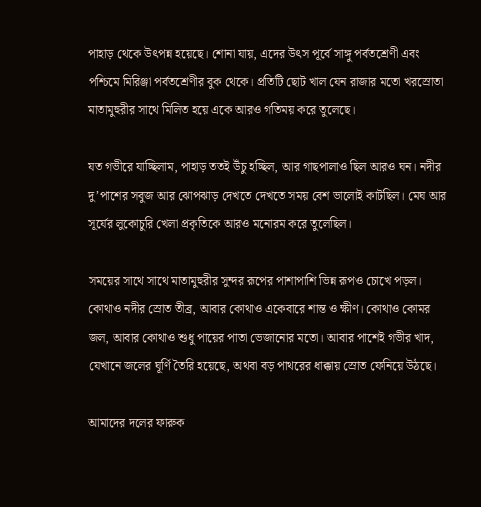পাহাড় থেকে উৎপন্ন হয়েছে। শোনা যায়, এদের উৎস পূর্বে সাঙ্গু পর্বতশ্রেণী এবং পশ্চিমে মিরিঞ্জা পর্বতশ্রেণীর বুক থেকে। প্রতিটি ছোট খাল যেন রাজার মতো খরস্রোতা মাতামুহুরীর সাথে মিলিত হয়ে একে আরও গতিময় করে তুলেছে।

যত গভীরে যাচ্ছিলাম, পাহাড় ততই উঁচু হচ্ছিল, আর গাছপালাও ছিল আরও ঘন। নদীর দু’পাশের সবুজ আর ঝোপঝাড় দেখতে দেখতে সময় বেশ ভালোই কাটছিল। মেঘ আর সূর্যের লুকোচুরি খেলা প্রকৃতিকে আরও মনোরম করে তুলেছিল।

সময়ের সাথে সাথে মাতামুহুরীর সুন্দর রূপের পাশাপাশি ভিন্ন রূপও চোখে পড়ল। কোথাও নদীর স্রোত তীব্র, আবার কোথাও একেবারে শান্ত ও ক্ষীণ। কোথাও কোমর জল, আবার কোথাও শুধু পায়ের পাতা ভেজানোর মতো। আবার পাশেই গভীর খাদ, যেখানে জলের ঘূর্ণি তৈরি হয়েছে, অথবা বড় পাথরের ধাক্কায় স্রোত ফেনিয়ে উঠছে।

আমাদের দলের ফারুক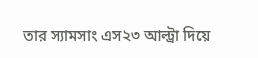তার স্যামসাং এস২৩ আল্ট্রা দিয়ে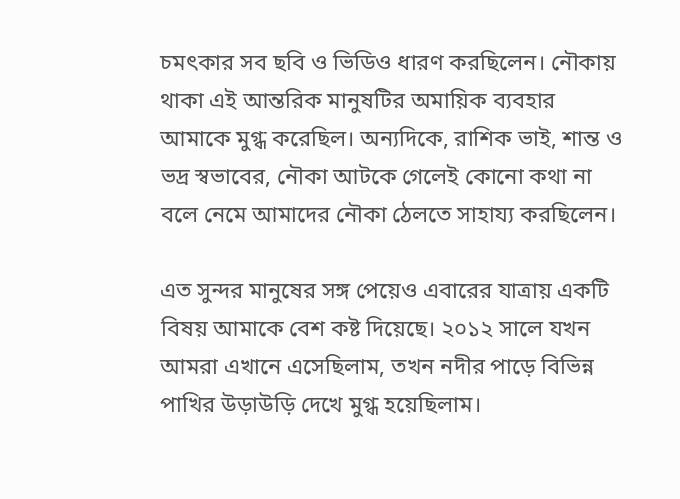চমৎকার সব ছবি ও ভিডিও ধারণ করছিলেন। নৌকায় থাকা এই আন্তরিক মানুষটির অমায়িক ব্যবহার আমাকে মুগ্ধ করেছিল। অন্যদিকে, রাশিক ভাই, শান্ত ও ভদ্র স্বভাবের, নৌকা আটকে গেলেই কোনো কথা না বলে নেমে আমাদের নৌকা ঠেলতে সাহায্য করছিলেন।

এত সুন্দর মানুষের সঙ্গ পেয়েও এবারের যাত্রায় একটি বিষয় আমাকে বেশ কষ্ট দিয়েছে। ২০১২ সালে যখন আমরা এখানে এসেছিলাম, তখন নদীর পাড়ে বিভিন্ন পাখির উড়াউড়ি দেখে মুগ্ধ হয়েছিলাম।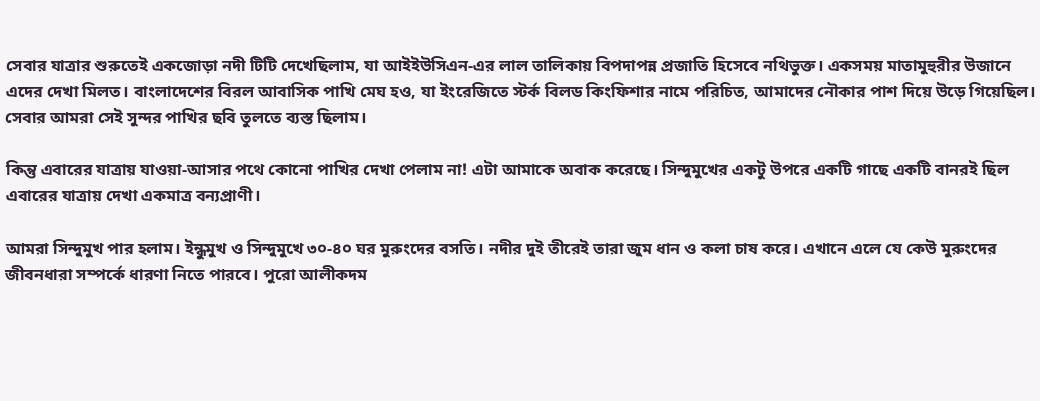সেবার যাত্রার শুরুতেই একজোড়া নদী টিটি দেখেছিলাম, যা আইইউসিএন-এর লাল তালিকায় বিপদাপন্ন প্রজাতি হিসেবে নথিভুক্ত। একসময় মাতামুহুরীর উজানে এদের দেখা মিলত। বাংলাদেশের বিরল আবাসিক পাখি মেঘ হও, যা ইংরেজিতে স্টর্ক বিলড কিংফিশার নামে পরিচিত, আমাদের নৌকার পাশ দিয়ে উড়ে গিয়েছিল। সেবার আমরা সেই সুন্দর পাখির ছবি তুলতে ব্যস্ত ছিলাম।

কিন্তু এবারের যাত্রায় যাওয়া-আসার পথে কোনো পাখির দেখা পেলাম না! এটা আমাকে অবাক করেছে। সিন্দুমুখের একটু উপরে একটি গাছে একটি বানরই ছিল এবারের যাত্রায় দেখা একমাত্র বন্যপ্রাণী।

আমরা সিন্দুমুখ পার হলাম। ইন্ধুমুখ ও সিন্দুমুখে ৩০-৪০ ঘর মুরুংদের বসতি। নদীর দুই তীরেই তারা জুম ধান ও কলা চাষ করে। এখানে এলে যে কেউ মুরুংদের জীবনধারা সম্পর্কে ধারণা নিতে পারবে। পুরো আলীকদম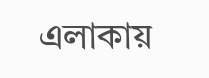এলাকায়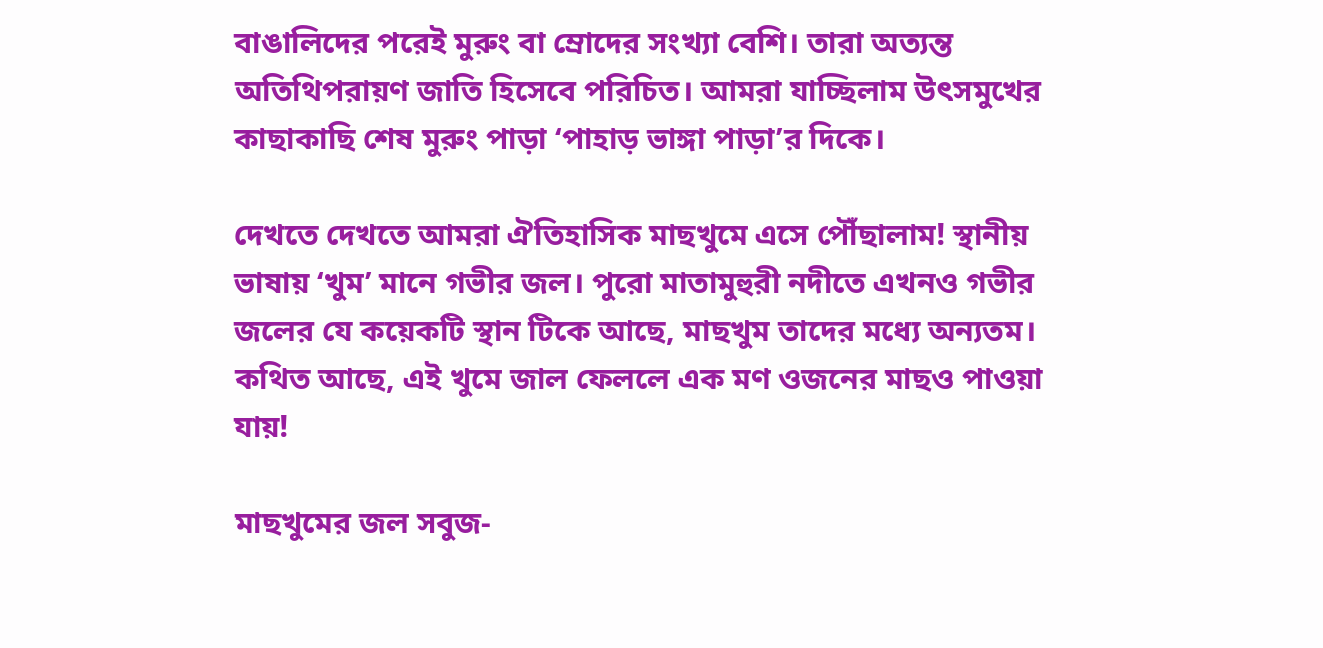বাঙালিদের পরেই মুরুং বা ম্রোদের সংখ্যা বেশি। তারা অত্যন্ত অতিথিপরায়ণ জাতি হিসেবে পরিচিত। আমরা যাচ্ছিলাম উৎসমুখের কাছাকাছি শেষ মুরুং পাড়া ‘পাহাড় ভাঙ্গা পাড়া’র দিকে।

দেখতে দেখতে আমরা ঐতিহাসিক মাছখুমে এসে পৌঁছালাম! স্থানীয় ভাষায় ‘খুম’ মানে গভীর জল। পুরো মাতামুহুরী নদীতে এখনও গভীর জলের যে কয়েকটি স্থান টিকে আছে, মাছখুম তাদের মধ্যে অন্যতম। কথিত আছে, এই খুমে জাল ফেললে এক মণ ওজনের মাছও পাওয়া যায়!

মাছখুমের জল সবুজ-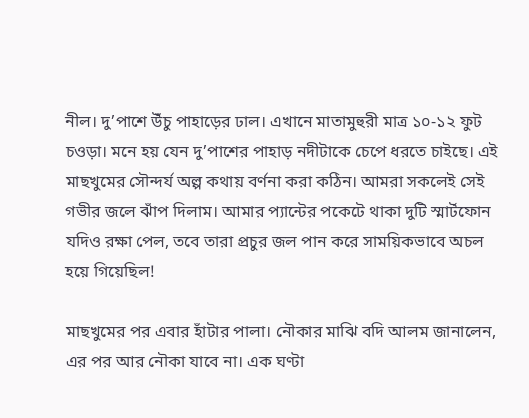নীল। দু’পাশে উঁচু পাহাড়ের ঢাল। এখানে মাতামুহুরী মাত্র ১০-১২ ফুট চওড়া। মনে হয় যেন দু’পাশের পাহাড় নদীটাকে চেপে ধরতে চাইছে। এই মাছখুমের সৌন্দর্য অল্প কথায় বর্ণনা করা কঠিন। আমরা সকলেই সেই গভীর জলে ঝাঁপ দিলাম। আমার প্যান্টের পকেটে থাকা দুটি স্মার্টফোন যদিও রক্ষা পেল, তবে তারা প্রচুর জল পান করে সাময়িকভাবে অচল হয়ে গিয়েছিল!

মাছখুমের পর এবার হাঁটার পালা। নৌকার মাঝি বদি আলম জানালেন, এর পর আর নৌকা যাবে না। এক ঘণ্টা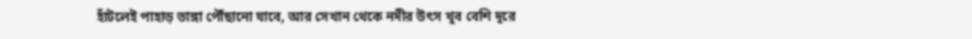হাঁটলেই পাহাড় ভাঙ্গা পৌঁছানো যাবে, আর সেখান থেকে নদীর উৎস খুব বেশি দূরে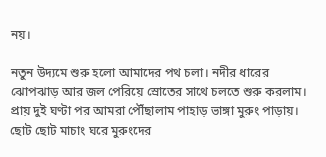নয়।

নতুন উদ্যমে শুরু হলো আমাদের পথ চলা। নদীর ধারের ঝোপঝাড় আর জল পেরিয়ে স্রোতের সাথে চলতে শুরু করলাম। প্রায় দুই ঘণ্টা পর আমরা পৌঁছালাম পাহাড় ভাঙ্গা মুরুং পাড়ায়। ছোট ছোট মাচাং ঘরে মুরুংদের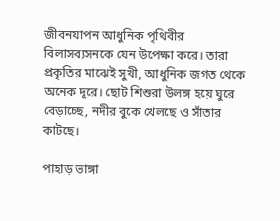জীবনযাপন আধুনিক পৃথিবীর বিলাসব্যসনকে যেন উপেক্ষা করে। তারা প্রকৃতির মাঝেই সুখী, আধুনিক জগত থেকে অনেক দূরে। ছোট শিশুরা উলঙ্গ হয়ে ঘুরে বেড়াচ্ছে, নদীর বুকে খেলছে ও সাঁতার কাটছে।

পাহাড় ভাঙ্গা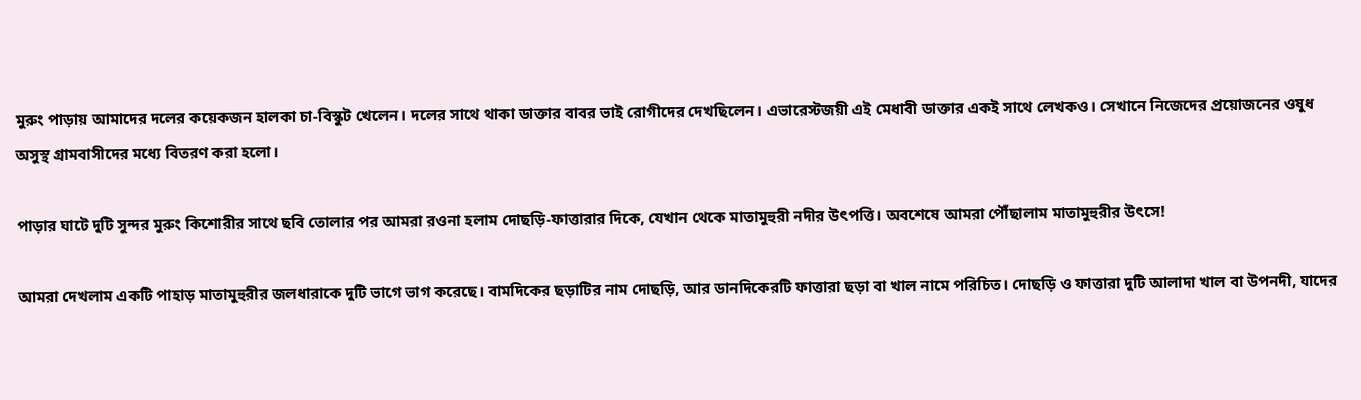মুরুং পাড়ায় আমাদের দলের কয়েকজন হালকা চা-বিস্কুট খেলেন। দলের সাথে থাকা ডাক্তার বাবর ভাই রোগীদের দেখছিলেন। এভারেস্টজয়ী এই মেধাবী ডাক্তার একই সাথে লেখকও। সেখানে নিজেদের প্রয়োজনের ওষুধ অসুস্থ গ্রামবাসীদের মধ্যে বিতরণ করা হলো।

পাড়ার ঘাটে দুটি সুন্দর মুরুং কিশোরীর সাথে ছবি তোলার পর আমরা রওনা হলাম দোছড়ি-ফাত্তারার দিকে, যেখান থেকে মাতামুহুরী নদীর উৎপত্তি। অবশেষে আমরা পৌঁছালাম মাতামুহুরীর উৎসে!

আমরা দেখলাম একটি পাহাড় মাতামুহুরীর জলধারাকে দুটি ভাগে ভাগ করেছে। বামদিকের ছড়াটির নাম দোছড়ি, আর ডানদিকেরটি ফাত্তারা ছড়া বা খাল নামে পরিচিত। দোছড়ি ও ফাত্তারা দুটি আলাদা খাল বা উপনদী, যাদের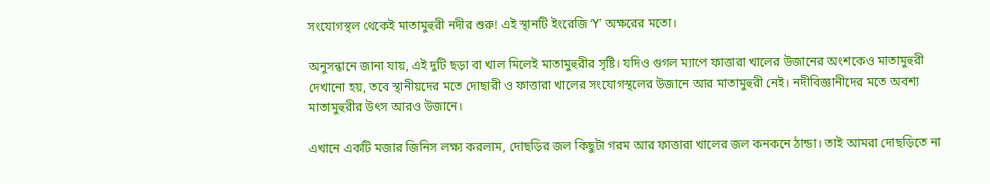সংযোগস্থল থেকেই মাতামুহুরী নদীর শুরু! এই স্থানটি ইংরেজি ‘Y’ অক্ষরের মতো।

অনুসন্ধানে জানা যায়, এই দুটি ছড়া বা খাল মিলেই মাতামুহুরীর সৃষ্টি। যদিও গুগল ম্যাপে ফাত্তারা খালের উজানের অংশকেও মাতামুহুরী দেখানো হয়, তবে স্থানীয়দের মতে দোছারী ও ফাত্তারা খালের সংযোগস্থলের উজানে আর মাতামুহুরী নেই। নদীবিজ্ঞানীদের মতে অবশ্য মাতামুহুরীর উৎস আরও উজানে।

এখানে একটি মজার জিনিস লক্ষ্য করলাম, দোছড়ির জল কিছুটা গরম আর ফাত্তারা খালের জল কনকনে ঠান্ডা। তাই আমরা দোছড়িতে না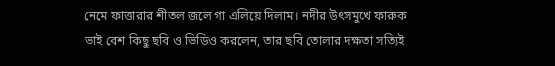নেমে ফাত্তারার শীতল জলে গা এলিয়ে দিলাম। নদীর উৎসমুখে ফারুক ভাই বেশ কিছু ছবি ও ভিডিও করলেন, তার ছবি তোলার দক্ষতা সত্যিই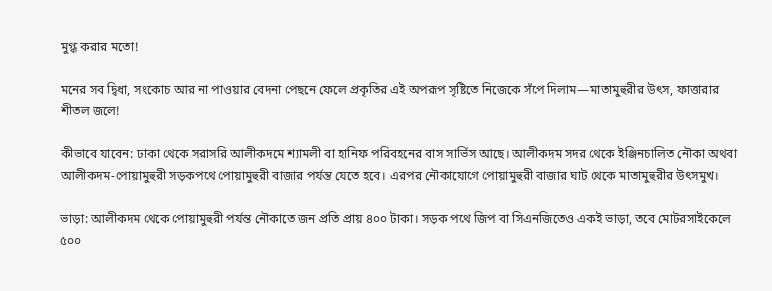মুগ্ধ করার মতো!

মনের সব দ্বিধা, সংকোচ আর না পাওয়ার বেদনা পেছনে ফেলে প্রকৃতির এই অপরূপ সৃষ্টিতে নিজেকে সঁপে দিলাম—মাতামুহুরীর উৎস, ফাত্তারার শীতল জলে!

কীভাবে যাবেন: ঢাকা থেকে সরাসরি আলীকদমে শ্যামলী বা হানিফ পরিবহনের বাস সার্ভিস আছে। আলীকদম সদর থেকে ইঞ্জিনচালিত নৌকা অথবা আলীকদম-পোয়ামুহুরী সড়কপথে পোয়ামুহুরী বাজার পর্যন্ত যেতে হবে। এরপর নৌকাযোগে পোয়ামুহুরী বাজার ঘাট থেকে মাতামুহুরীর উৎসমুখ।

ভাড়া: আলীকদম থেকে পোয়ামুহুরী পর্যন্ত নৌকাতে জন প্রতি প্রায় ৪০০ টাকা। সড়ক পথে জিপ বা সিএনজিতেও একই ভাড়া, তবে মোটরসাইকেলে ৫০০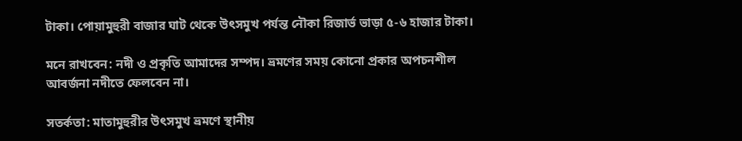টাকা। পোয়ামুহুরী বাজার ঘাট থেকে উৎসমুখ পর্যন্ত নৌকা রিজার্ভ ভাড়া ৫-৬ হাজার টাকা।

মনে রাখবেন: নদী ও প্রকৃতি আমাদের সম্পদ। ভ্রমণের সময় কোনো প্রকার অপচনশীল আবর্জনা নদীতে ফেলবেন না।

সতর্কতা: মাতামুহুরীর উৎসমুখ ভ্রমণে স্থানীয়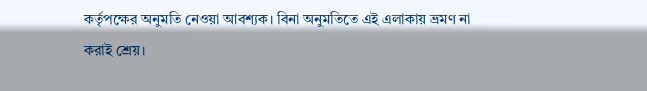কর্তৃপক্ষের অনুমতি নেওয়া আবশ্যক। বিনা অনুমতিতে এই এলাকায় ভ্রমণ না করাই শ্রেয়।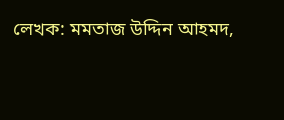লেখক: মমতাজ উদ্দিন আহমদ,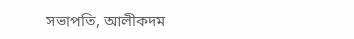সভাপতি, আলীকদম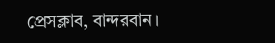প্রেসক্লাব, বান্দরবান।